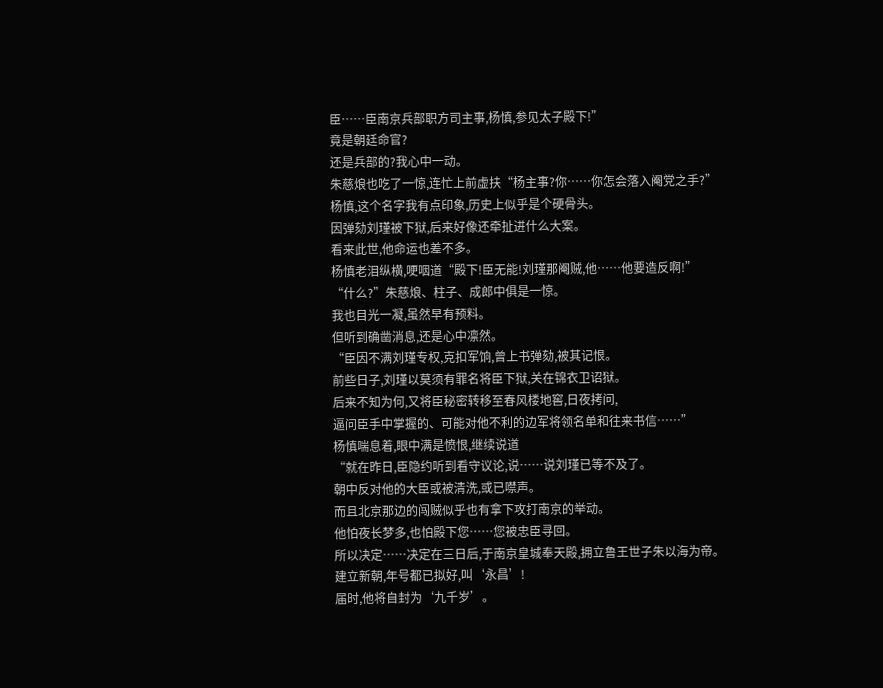臣……臣南京兵部职方司主事,杨慎,参见太子殿下!”
竟是朝廷命官?
还是兵部的?我心中一动。
朱慈烺也吃了一惊,连忙上前虚扶“杨主事?你……你怎会落入阉党之手?”
杨慎,这个名字我有点印象,历史上似乎是个硬骨头。
因弹劾刘瑾被下狱,后来好像还牵扯进什么大案。
看来此世,他命运也差不多。
杨慎老泪纵横,哽咽道“殿下!臣无能!刘瑾那阉贼,他……他要造反啊!”
“什么?”朱慈烺、柱子、成郎中俱是一惊。
我也目光一凝,虽然早有预料。
但听到确凿消息,还是心中凛然。
“臣因不满刘瑾专权,克扣军饷,曾上书弹劾,被其记恨。
前些日子,刘瑾以莫须有罪名将臣下狱,关在锦衣卫诏狱。
后来不知为何,又将臣秘密转移至春风楼地窖,日夜拷问,
逼问臣手中掌握的、可能对他不利的边军将领名单和往来书信……”
杨慎喘息着,眼中满是愤恨,继续说道
“就在昨日,臣隐约听到看守议论,说……说刘瑾已等不及了。
朝中反对他的大臣或被清洗,或已噤声。
而且北京那边的闯贼似乎也有拿下攻打南京的举动。
他怕夜长梦多,也怕殿下您……您被忠臣寻回。
所以决定……决定在三日后,于南京皇城奉天殿,拥立鲁王世子朱以海为帝。
建立新朝,年号都已拟好,叫‘永昌’!
届时,他将自封为‘九千岁’。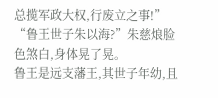总揽军政大权,行废立之事!”
“鲁王世子朱以海?”朱慈烺脸色煞白,身体晃了晃。
鲁王是远支藩王,其世子年幼,且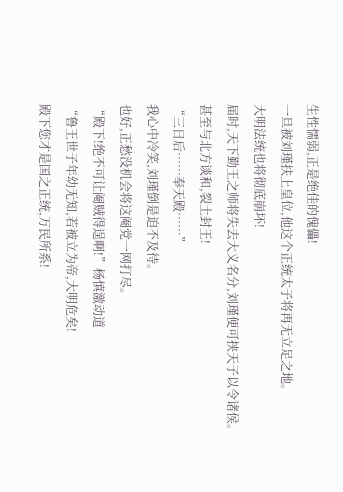生性懦弱,正是绝佳的傀儡!
一旦被刘瑾扶上皇位,他这个正统太子将再无立足之地。
大明法统也将彻底崩坏!
届时,天下勤王之师将失去大义名分,刘瑾便可挟天子以令诸侯。
甚至与北方谈和,裂土封王!
“三日后……奉天殿……”
我心中冷笑,刘瑾倒是迫不及待。
也好,正愁没机会将这阉党一网打尽。
“殿下!绝不可让阉贼得逞啊!”杨慎激动道
“鲁王世子年幼无知,若被立为帝,大明危矣!
殿下您才是国之正统,万民所系!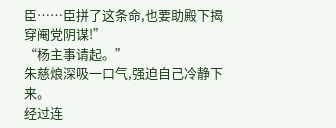臣……臣拼了这条命,也要助殿下揭穿阉党阴谋!”
“杨主事请起。”
朱慈烺深吸一口气,强迫自己冷静下来。
经过连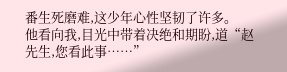番生死磨难,这少年心性坚韧了许多。
他看向我,目光中带着决绝和期盼,道“赵先生,您看此事……”